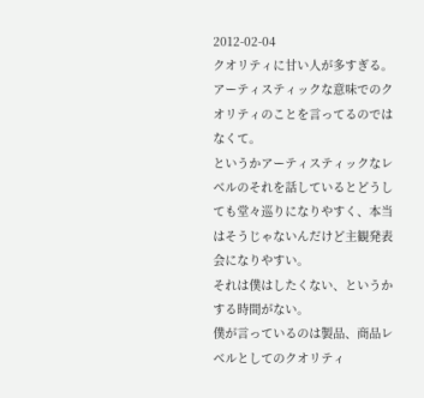2012-02-04
クオリティに甘い人が多すぎる。
アーティスティックな意味でのクオリティのことを言ってるのではなくて。
というかアーティスティックなレベルのそれを話しているとどうしても堂々巡りになりやすく、本当はそうじゃないんだけど主観発表会になりやすい。
それは僕はしたくない、というかする時間がない。
僕が言っているのは製品、商品レベルとしてのクオリティ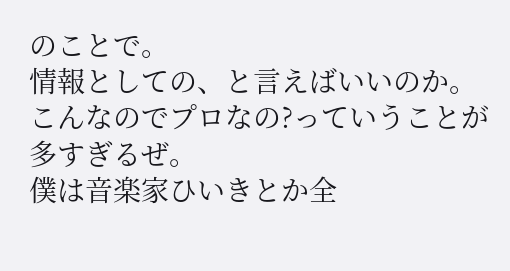のことで。
情報としての、と言えばいいのか。
こんなのでプロなの?っていうことが多すぎるぜ。
僕は音楽家ひいきとか全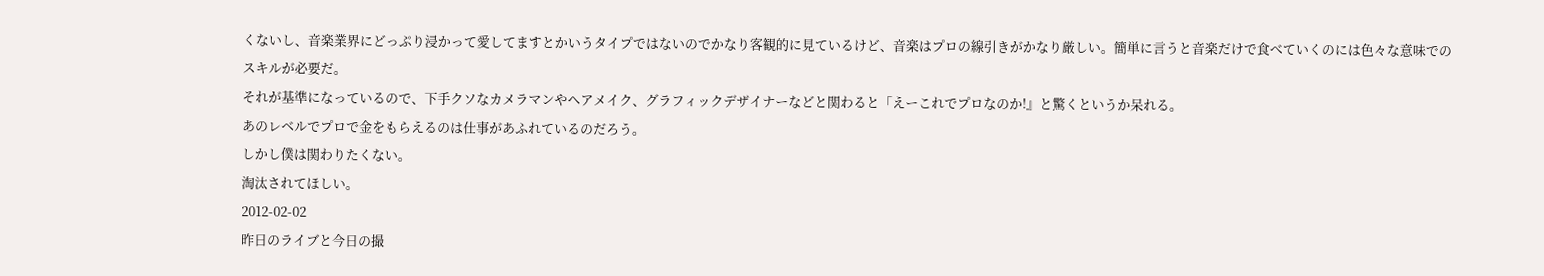くないし、音楽業界にどっぷり浸かって愛してますとかいうタイプではないのでかなり客観的に見ているけど、音楽はプロの線引きがかなり厳しい。簡単に言うと音楽だけで食べていくのには色々な意味でのスキルが必要だ。
それが基準になっているので、下手クソなカメラマンやヘアメイク、グラフィックデザイナーなどと関わると「えーこれでプロなのか!』と驚くというか呆れる。
あのレベルでプロで金をもらえるのは仕事があふれているのだろう。
しかし僕は関わりたくない。
淘汰されてほしい。
2012-02-02
昨日のライブと今日の撮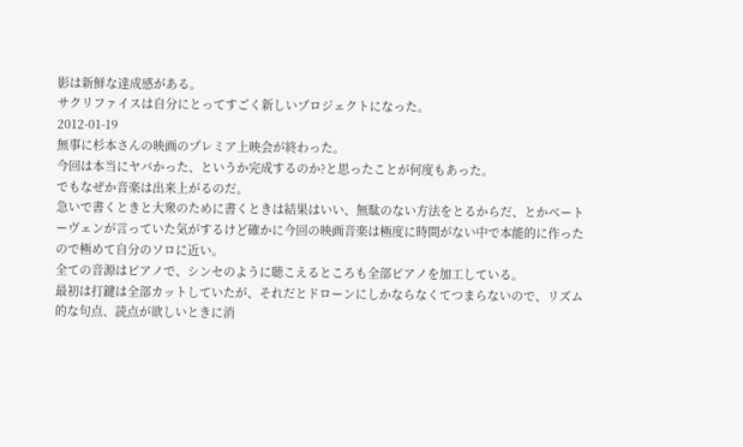影は新鮮な達成感がある。
サクリファイスは自分にとってすごく新しいプロジェクトになった。
2012-01-19
無事に杉本さんの映画のプレミア上映会が終わった。
今回は本当にヤバかった、というか完成するのか?と思ったことが何度もあった。
でもなぜか音楽は出来上がるのだ。
急いで書くときと大衆のために書くときは結果はいい、無駄のない方法をとるからだ、とかベートーヴェンが言っていた気がするけど確かに今回の映画音楽は極度に時間がない中で本能的に作ったので極めて自分のソロに近い。
全ての音源はピアノで、シンセのように聴こえるところも全部ピアノを加工している。
最初は打鍵は全部カットしていたが、それだとドローンにしかならなくてつまらないので、リズム的な句点、読点が欲しいときに消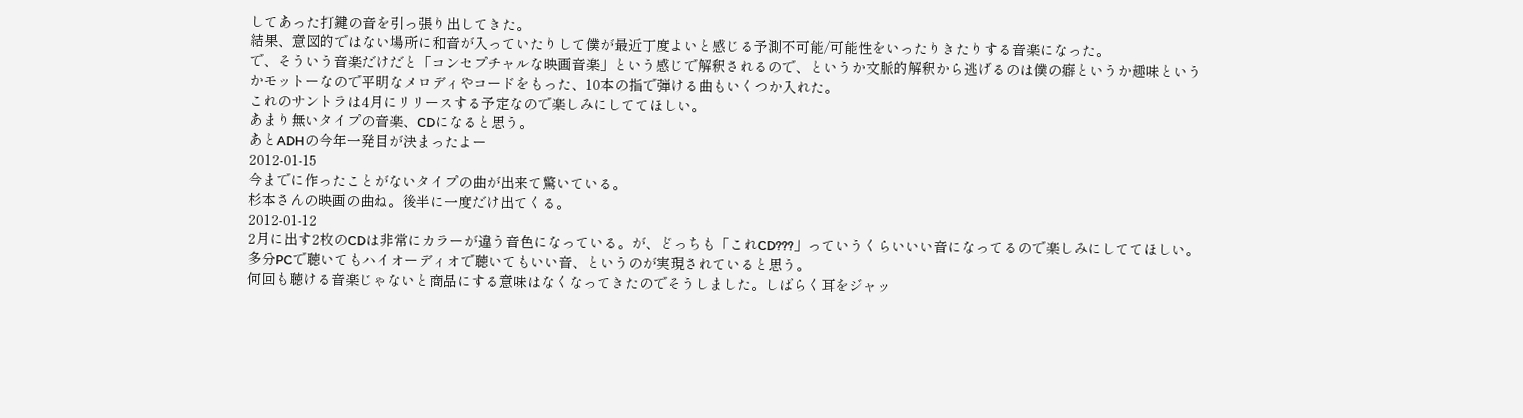してあった打鍵の音を引っ張り出してきた。
結果、意図的ではない場所に和音が入っていたりして僕が最近丁度よいと感じる予測不可能/可能性をいったりきたりする音楽になった。
で、そういう音楽だけだと「コンセプチャルな映画音楽」という感じで解釈されるので、というか文脈的解釈から逃げるのは僕の癖というか趣味というかモットーなので平明なメロディやコードをもった、10本の指で弾ける曲もいくつか入れた。
これのサントラは4月にリリースする予定なので楽しみにしててほしい。
あまり無いタイプの音楽、CDになると思う。
あとADHの今年一発目が決まったよー
2012-01-15
今までに作ったことがないタイプの曲が出来て驚いている。
杉本さんの映画の曲ね。後半に一度だけ出てくる。
2012-01-12
2月に出す2枚のCDは非常にカラーが違う音色になっている。が、どっちも「これCD???」っていうくらいいい音になってるので楽しみにしててほしい。
多分PCで聴いてもハイオーディオで聴いてもいい音、というのが実現されていると思う。
何回も聴ける音楽じゃないと商品にする意味はなくなってきたのでそうしました。しばらく耳をジャッ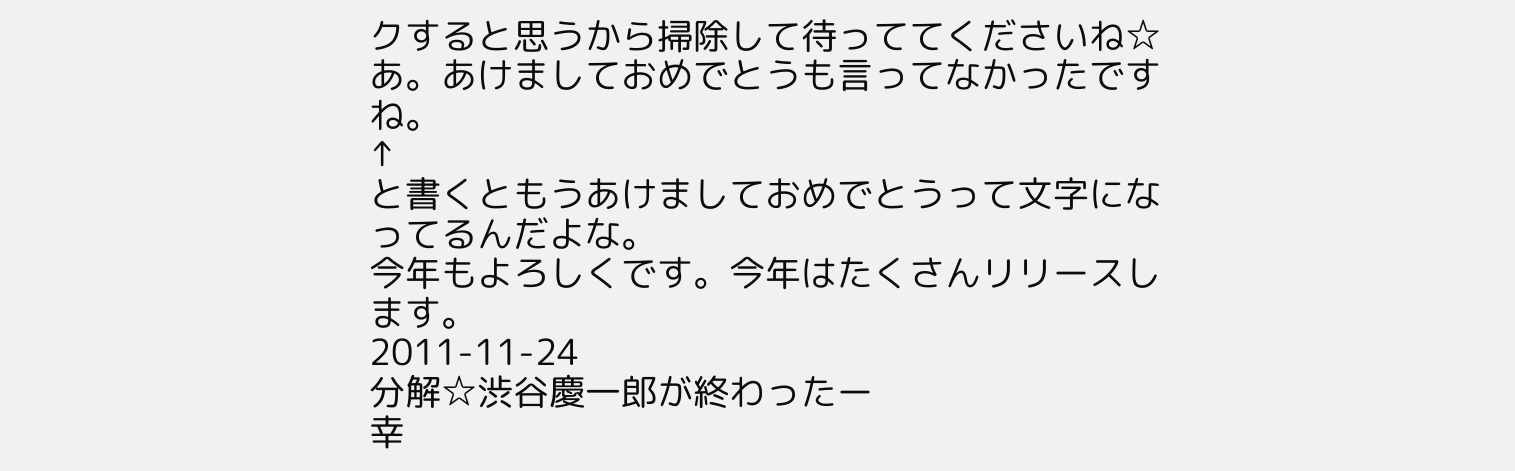クすると思うから掃除して待っててくださいね☆
あ。あけましておめでとうも言ってなかったですね。
↑
と書くともうあけましておめでとうって文字になってるんだよな。
今年もよろしくです。今年はたくさんリリースします。
2011-11-24
分解☆渋谷慶一郎が終わったー
幸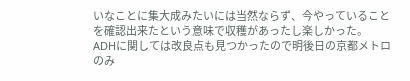いなことに集大成みたいには当然ならず、今やっていることを確認出来たという意味で収穫があったし楽しかった。
ADHに関しては改良点も見つかったので明後日の京都メトロのみ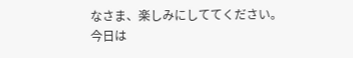なさま、楽しみにしててください。
今日は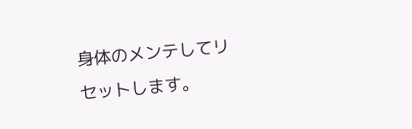身体のメンテしてリセットします。